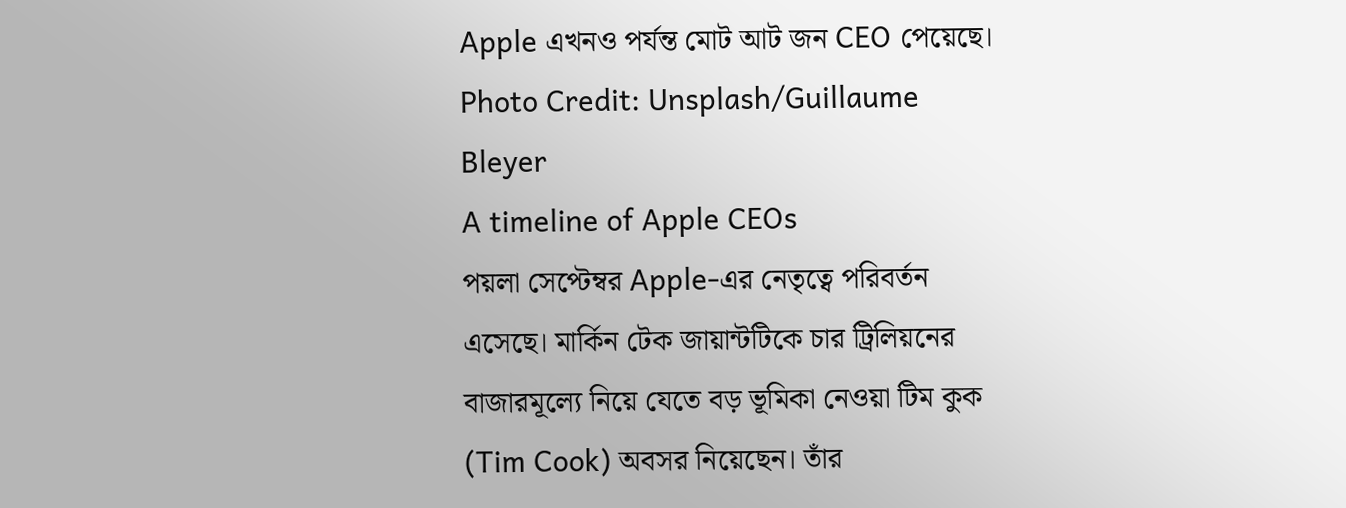Apple এখনও পর্যন্ত মোট আট জন CEO পেয়েছে।
Photo Credit: Unsplash/Guillaume Bleyer
A timeline of Apple CEOs
পয়লা সেপ্টেম্বর Apple-এর নেতৃত্বে পরিবর্তন এসেছে। মার্কিন টেক জায়ান্টটিকে চার ট্রিলিয়নের বাজারমূল্যে নিয়ে যেতে বড় ভূমিকা নেওয়া টিম কুক (Tim Cook) অবসর নিয়েছেন। তাঁর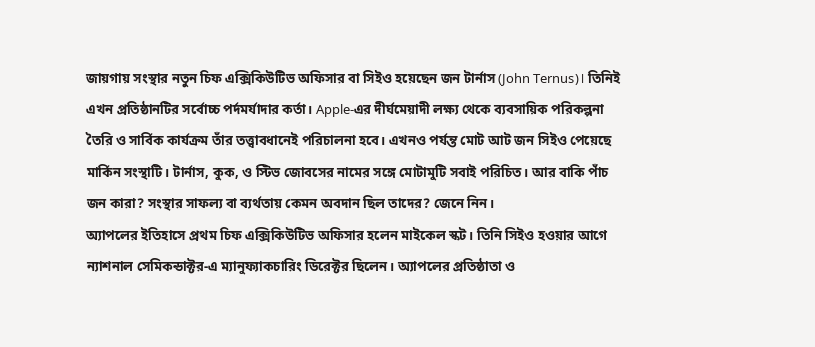জায়গায় সংস্থার নতুন চিফ এক্সিকিউটিভ অফিসার বা সিইও হয়েছেন জন টার্নাস (John Ternus)। তিনিই এখন প্রতিষ্ঠানটির সর্বোচ্চ পর্দমর্যাদার কর্তা। Apple-এর দীর্ঘমেয়াদী লক্ষ্য থেকে ব্যবসায়িক পরিকল্পনা তৈরি ও সার্বিক কার্যক্রম তাঁর তত্ত্বাবধানেই পরিচালনা হবে। এখনও পর্যন্ত মোট আট জন সিইও পেয়েছে মার্কিন সংস্থাটি। টার্নাস, কুক, ও স্টিভ জোবসের নামের সঙ্গে মোটামুটি সবাই পরিচিত। আর বাকি পাঁচ জন কারা? সংস্থার সাফল্য বা ব্যর্থতায় কেমন অবদান ছিল তাদের? জেনে নিন।
অ্যাপলের ইতিহাসে প্রথম চিফ এক্সিকিউটিভ অফিসার হলেন মাইকেল স্কট। তিনি সিইও হওয়ার আগে ন্যাশনাল সেমিকন্ডাক্টর-এ ম্যানুফ্যাকচারিং ডিরেক্টর ছিলেন। অ্যাপলের প্রতিষ্ঠাতা ও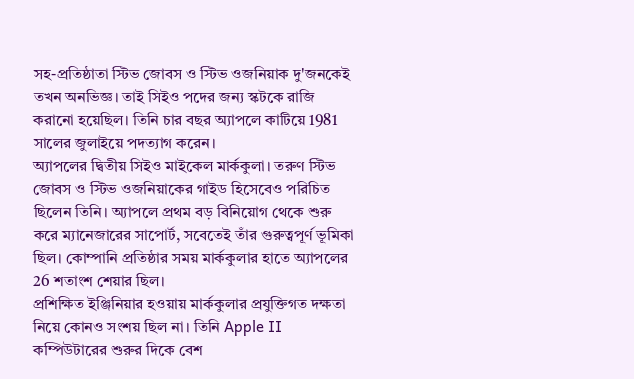সহ-প্রতিষ্ঠাতা স্টিভ জোবস ও স্টিভ ওজনিয়াক দু'জনকেই তখন অনভিজ্ঞ। তাই সিইও পদের জন্য স্কটকে রাজি করানো হয়েছিল। তিনি চার বছর অ্যাপলে কাটিয়ে 1981 সালের জুলাইয়ে পদত্যাগ করেন।
অ্যাপলের দ্বিতীয় সিইও মাইকেল মার্ককুলা। তরুণ স্টিভ জোবস ও স্টিভ ওজনিয়াকের গাইড হিসেবেও পরিচিত ছিলেন তিনি। অ্যাপলে প্রথম বড় বিনিয়োগ থেকে শুরু করে ম্যানেজারের সাপোর্ট, সবেতেই তাঁর গুরুত্বপূর্ণ ভূমিকা ছিল। কোম্পানি প্রতিষ্ঠার সময় মার্ককুলার হাতে অ্যাপলের 26 শতাংশ শেয়ার ছিল।
প্রশিক্ষিত ইঞ্জিনিয়ার হওয়ায় মার্ককুলার প্রযুক্তিগত দক্ষতা নিয়ে কোনও সংশয় ছিল না। তিনি Apple II কম্পিউটারের শুরুর দিকে বেশ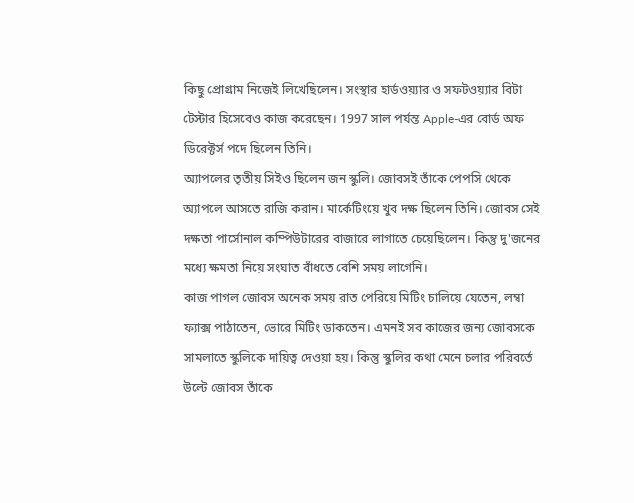কিছু প্রোগ্রাম নিজেই লিখেছিলেন। সংস্থার হার্ডওয়্যার ও সফটওয়্যার বিটা টেস্টার হিসেবেও কাজ করেছেন। 1997 সাল পর্যন্ত Apple-এর বোর্ড অফ ডিরেক্টর্স পদে ছিলেন তিনি।
অ্যাপলের তৃতীয় সিইও ছিলেন জন স্কুলি। জোবসই তাঁকে পেপসি থেকে অ্যাপলে আসতে রাজি করান। মার্কেটিংয়ে খুব দক্ষ ছিলেন তিনি। জোবস সেই দক্ষতা পার্সোনাল কম্পিউটারের বাজারে লাগাতে চেয়েছিলেন। কিন্তু দু'জনের মধ্যে ক্ষমতা নিয়ে সংঘাত বাঁধতে বেশি সময় লাগেনি।
কাজ পাগল জোবস অনেক সময় রাত পেরিয়ে মিটিং চালিয়ে যেতেন, লম্বা ফ্যাক্স পাঠাতেন, ভোরে মিটিং ডাকতেন। এমনই সব কাজের জন্য জোবসকে সামলাতে স্কুলিকে দায়িত্ব দেওয়া হয়। কিন্তু স্কুলির কথা মেনে চলার পরিবর্তে উল্টে জোবস তাঁকে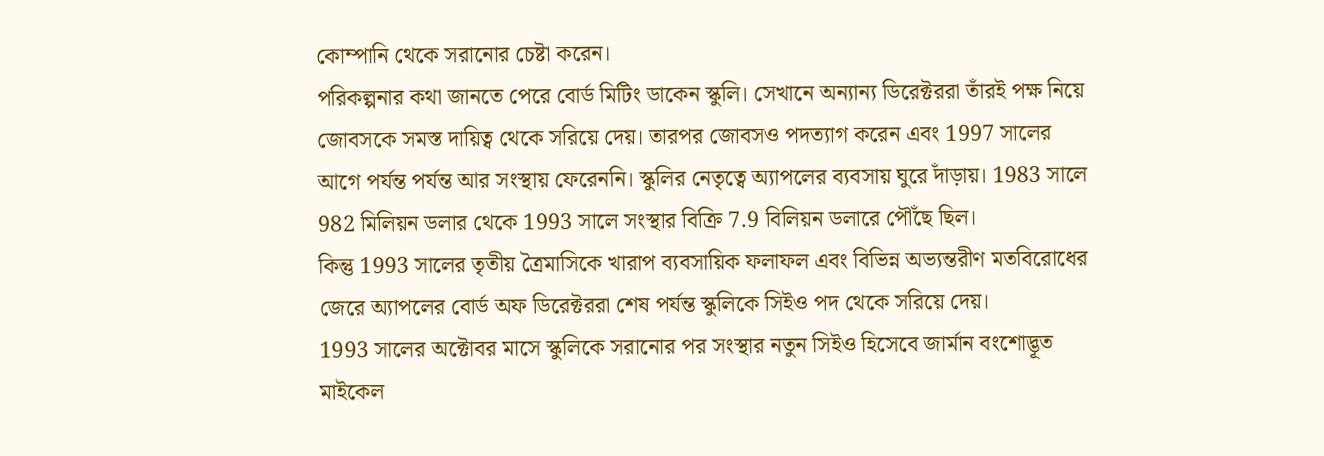কোম্পানি থেকে সরানোর চেষ্টা করেন।
পরিকল্পনার কথা জানতে পেরে বোর্ড মিটিং ডাকেন স্কুলি। সেখানে অন্যান্য ডিরেক্টররা তাঁরই পক্ষ নিয়ে জোবসকে সমস্ত দায়িত্ব থেকে সরিয়ে দেয়। তারপর জোবসও পদত্যাগ করেন এবং 1997 সালের আগে পর্যন্ত পর্যন্ত আর সংস্থায় ফেরেননি। স্কুলির নেতৃত্বে অ্যাপলের ব্যবসায় ঘুরে দাঁড়ায়। 1983 সালে 982 মিলিয়ন ডলার থেকে 1993 সালে সংস্থার বিক্রি 7.9 বিলিয়ন ডলারে পৌঁছে ছিল।
কিন্তু 1993 সালের তৃতীয় ত্রৈমাসিকে খারাপ ব্যবসায়িক ফলাফল এবং বিভিন্ন অভ্যন্তরীণ মতবিরোধের জেরে অ্যাপলের বোর্ড অফ ডিরেক্টররা শেষ পর্যন্ত স্কুলিকে সিইও পদ থেকে সরিয়ে দেয়।
1993 সালের অক্টোবর মাসে স্কুলিকে সরানোর পর সংস্থার নতুন সিইও হিসেবে জার্মান বংশোদ্ভূত মাইকেল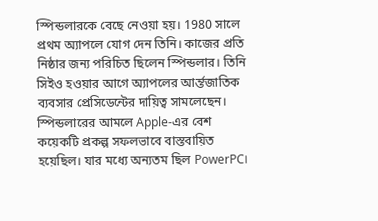স্পিন্ডলারকে বেছে নেওয়া হয়। 1980 সালে প্রথম অ্যাপলে যোগ দেন তিনি। কাজের প্রতি নিষ্ঠার জন্য পরিচিত ছিলেন স্পিন্ডলার। তিনি সিইও হওয়ার আগে অ্যাপলের আর্ন্তজাতিক ব্যবসার প্রেসিডেন্টের দায়িত্ব সামলেছেন।
স্পিন্ডলারের আমলে Apple-এর বেশ কয়েকটি প্রকল্প সফলভাবে বাস্তবায়িত হয়েছিল। যার মধ্যে অন্যতম ছিল PowerPC।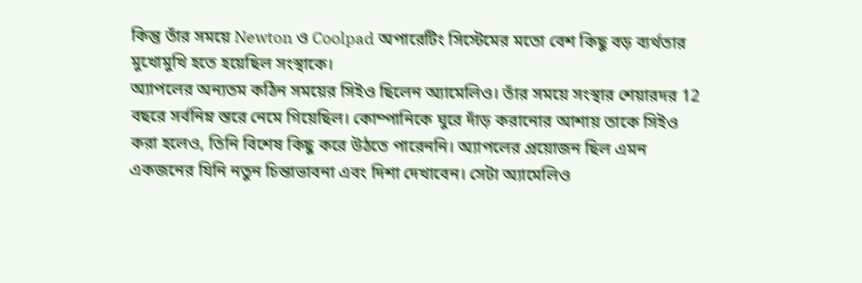কিন্তু তাঁর সময়ে Newton ও Coolpad অপারেটিং সিস্টেমের মতো বেশ কিছু বড় ব্যর্থতার মুখোমুখি হতে হয়েছিল সংস্থাকে।
অ্যাপলের অন্যতম কঠিন সময়ের সিইও ছিলেন অ্যামেলিও। তাঁর সময়ে সংস্থার শেয়ারদর 12 বছরে সর্বনিম্ন স্তরে নেমে গিয়েছিল। কোম্পানিকে ঘুরে দাঁড় করানোর আশায় তাকে সিইও করা হলেও, তিনি বিশেষ কিছু করে উঠতে পারেননি। অ্যাপলের প্রয়োজন ছিল এমন একজনের যিনি নতুন চিন্তাভাবনা এবং দিশা দেখাবেন। সেটা অ্যামেলিও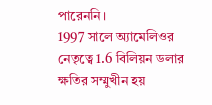পারেননি।
1997 সালে অ্যামেলিওর নেতৃত্বে 1.6 বিলিয়ন ডলার ক্ষতির সম্মুখীন হয়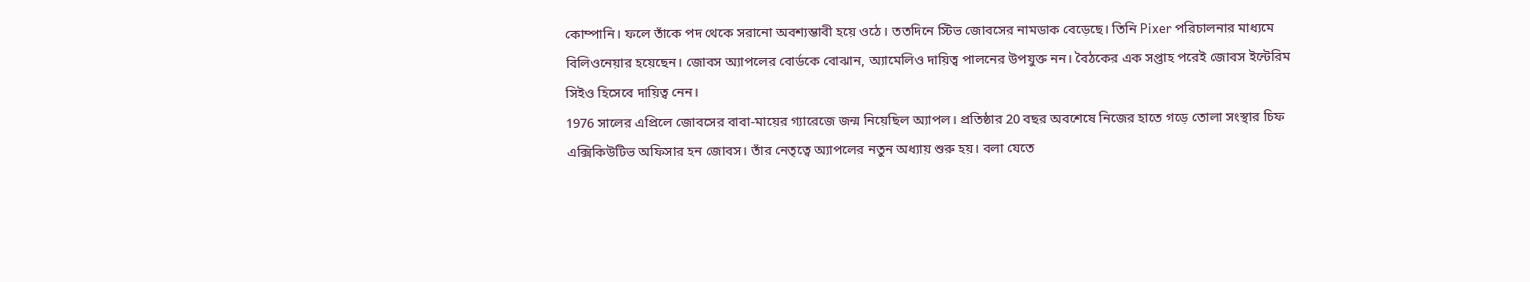কোম্পানি। ফলে তাঁকে পদ থেকে সরানো অবশ্যম্ভাবী হয়ে ওঠে। ততদিনে স্টিভ জোবসের নামডাক বেড়েছে। তিনি Pixer পরিচালনার মাধ্যমে বিলিওনেয়ার হয়েছেন। জোবস অ্যাপলের বোর্ডকে বোঝান, অ্যামেলিও দায়িত্ব পালনের উপযুক্ত নন। বৈঠকের এক সপ্তাহ পরেই জোবস ইন্টেরিম সিইও হিসেবে দায়িত্ব নেন।
1976 সালের এপ্রিলে জোবসের বাবা-মায়ের গ্যারেজে জন্ম নিয়েছিল অ্যাপল। প্রতিষ্ঠার 20 বছর অবশেষে নিজের হাতে গড়ে তোলা সংস্থার চিফ এক্সিকিউটিভ অফিসার হন জোবস। তাঁর নেতৃত্বে অ্যাপলের নতুন অধ্যায় শুরু হয়। বলা যেতে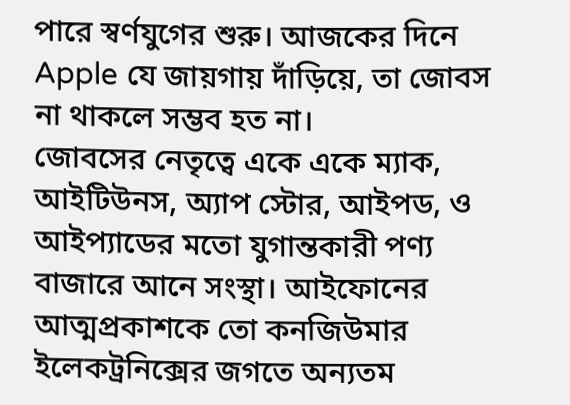পারে স্বর্ণযুগের শুরু। আজকের দিনে Apple যে জায়গায় দাঁড়িয়ে, তা জোবস না থাকলে সম্ভব হত না।
জোবসের নেতৃত্বে একে একে ম্যাক, আইটিউনস, অ্যাপ স্টোর, আইপড, ও আইপ্যাডের মতো যুগান্তকারী পণ্য বাজারে আনে সংস্থা। আইফোনের আত্মপ্রকাশকে তো কনজিউমার ইলেকট্রনিক্সের জগতে অন্যতম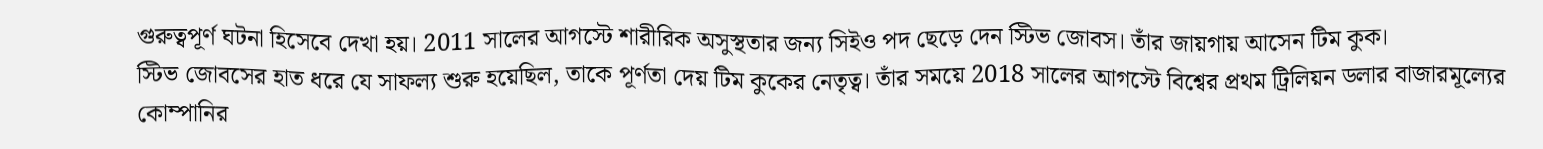গুরুত্বপূর্ণ ঘটনা হিসেবে দেখা হয়। 2011 সালের আগস্টে শারীরিক অসুস্থতার জন্য সিইও পদ ছেড়ে দেন স্টিভ জোবস। তাঁর জায়গায় আসেন টিম কুক।
স্টিভ জোবসের হাত ধরে যে সাফল্য শুরু হয়েছিল, তাকে পূর্ণতা দেয় টিম কুকের নেতৃত্ব। তাঁর সময়ে 2018 সালের আগস্টে বিশ্বের প্রথম ট্রিলিয়ন ডলার বাজারমূল্যের কোম্পানির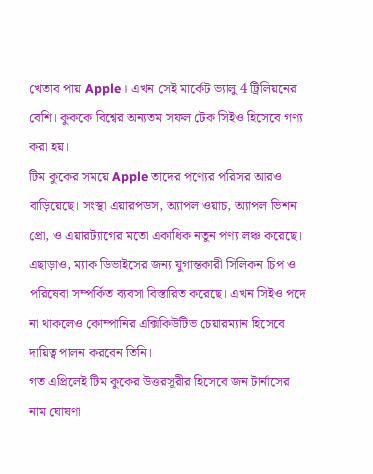খেতাব পায় Apple। এখন সেই মার্কেট ভ্যালু 4 ট্রিলিয়নের বেশি। কুককে বিশ্বের অন্যতম সফল টেক সিইও হিসেবে গণ্য করা হয়।
টিম কুকের সময়ে Apple তাদের পণ্যের পরিসর আরও বাড়িয়েছে। সংস্থা এয়ারপডস, অ্যাপল ওয়াচ, অ্যাপল ভিশন প্রো, ও এয়ারট্যাগের মতো একাধিক নতুন পণ্য লঞ্চ করেছে। এছাড়াও, ম্যাক ডিভাইসের জন্য যুগান্তকারী সিলিকন চিপ ও পরিষেবা সম্পর্কিত ব্যবসা বিস্তারিত করেছে। এখন সিইও পদে না থাকলেও কোম্পানির এক্সিকিউটিভ চেয়ারম্যান হিসেবে দায়িত্ব পালন করবেন তিনি।
গত এপ্রিলেই টিম কুকের উত্তরসূরীর হিসেবে জন টার্নাসের নাম ঘোষণা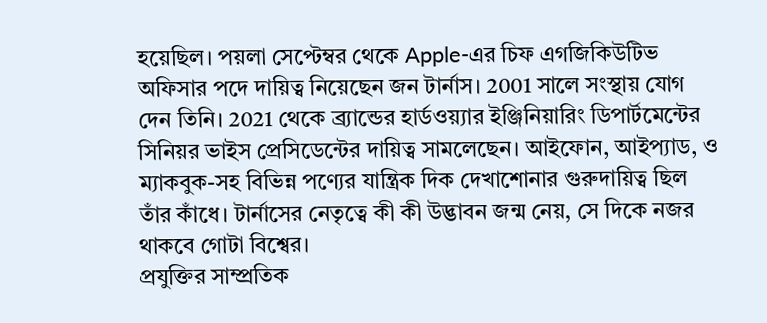হয়েছিল। পয়লা সেপ্টেম্বর থেকে Apple-এর চিফ এগজিকিউটিভ অফিসার পদে দায়িত্ব নিয়েছেন জন টার্নাস। 2001 সালে সংস্থায় যোগ দেন তিনি। 2021 থেকে ব্র্যান্ডের হার্ডওয়্যার ইঞ্জিনিয়ারিং ডিপার্টমেন্টের সিনিয়র ভাইস প্রেসিডেন্টের দায়িত্ব সামলেছেন। আইফোন, আইপ্যাড, ও ম্যাকবুক-সহ বিভিন্ন পণ্যের যান্ত্রিক দিক দেখাশোনার গুরুদায়িত্ব ছিল তাঁর কাঁধে। টার্নাসের নেতৃত্বে কী কী উদ্ভাবন জন্ম নেয়, সে দিকে নজর থাকবে গোটা বিশ্বের।
প্রযুক্তির সাম্প্রতিক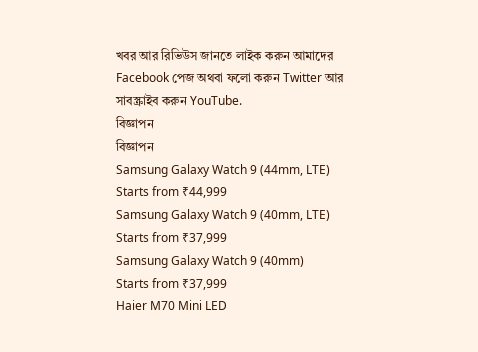খবর আর রিভিউস জানতে লাইক করুন আমাদের Facebook পেজ অথবা ফলো করুন Twitter আর সাবস্ক্রাইব করুন YouTube.
বিজ্ঞাপন
বিজ্ঞাপন
Samsung Galaxy Watch 9 (44mm, LTE)
Starts from ₹44,999
Samsung Galaxy Watch 9 (40mm, LTE)
Starts from ₹37,999
Samsung Galaxy Watch 9 (40mm)
Starts from ₹37,999
Haier M70 Mini LED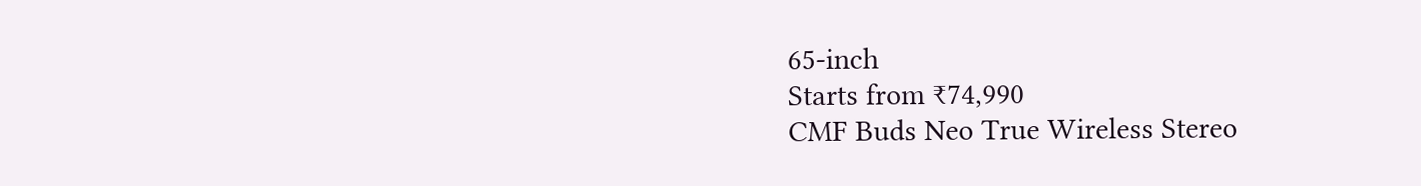65-inch
Starts from ₹74,990
CMF Buds Neo True Wireless Stereo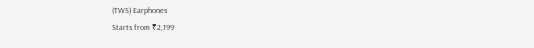(TWS) Earphones
Starts from ₹2,199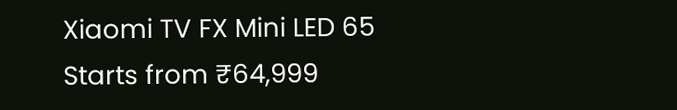Xiaomi TV FX Mini LED 65
Starts from ₹64,999